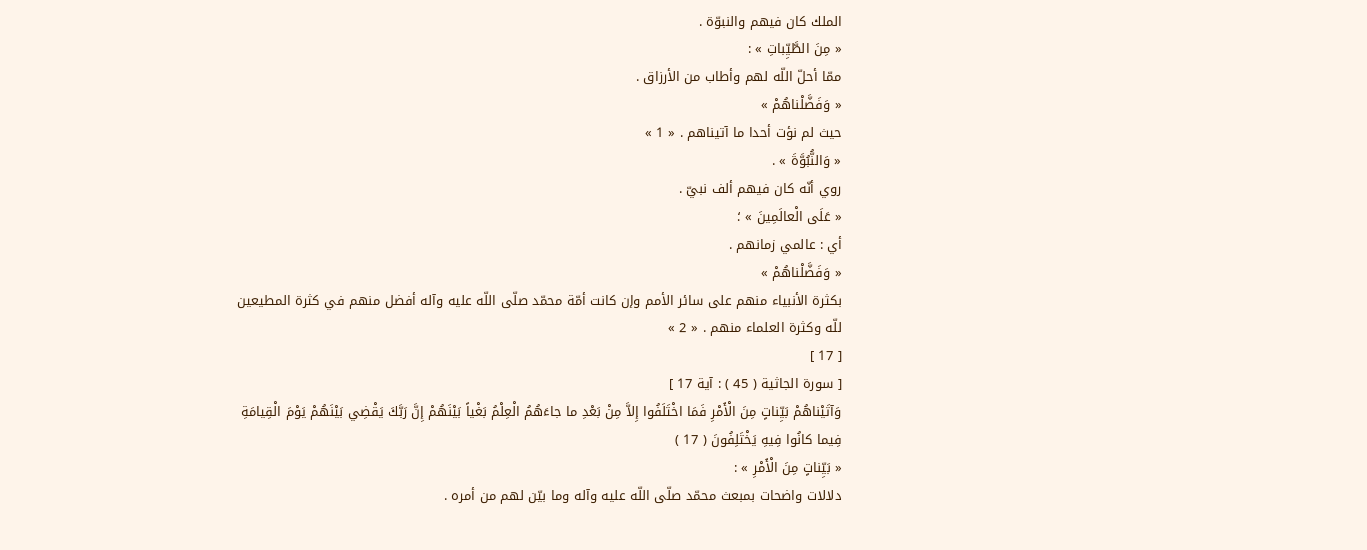الملك كان فيهم والنبوّة .
« مِنَ الطَّيِّباتِ » :
ممّا أحلّ اللّه لهم وأطاب من الأرزاق .
« وَفَضَّلْناهُمْ »
حيث لم نؤت أحدا ما آتيناهم . « 1 »
« وَالنُّبُوَّةَ » .
روي أنّه كان فيهم ألف نبيّ .
« عَلَى الْعالَمِينَ » ؛
أي : عالمي زمانهم .
« وَفَضَّلْناهُمْ »
بكثرة الأنبياء منهم على سائر الأمم وإن كانت أمّة محمّد صلّى اللّه عليه وآله أفضل منهم في كثرة المطيعين للّه وكثرة العلماء منهم . « 2 »
[ 17 ]
[ سورة الجاثية ( 45 ) : آية 17 ]
وَآتَيْناهُمْ بَيِّناتٍ مِنَ الْأَمْرِ فَمَا اخْتَلَفُوا إِلاَّ مِنْ بَعْدِ ما جاءَهُمُ الْعِلْمُ بَغْياً بَيْنَهُمْ إِنَّ رَبَّكَ يَقْضِي بَيْنَهُمْ يَوْمَ الْقِيامَةِ فِيما كانُوا فِيهِ يَخْتَلِفُونَ ( 17 )
« بَيِّناتٍ مِنَ الْأَمْرِ » :
دلالات واضحات بمبعث محمّد صلّى اللّه عليه وآله وما بيّن لهم من أمره .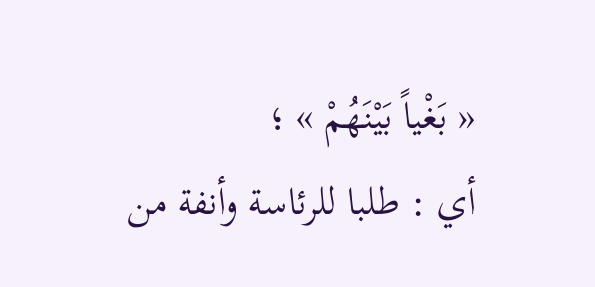« بَغْياً بَيْنَهُمْ » ؛
أي : طلبا للرئاسة وأنفة من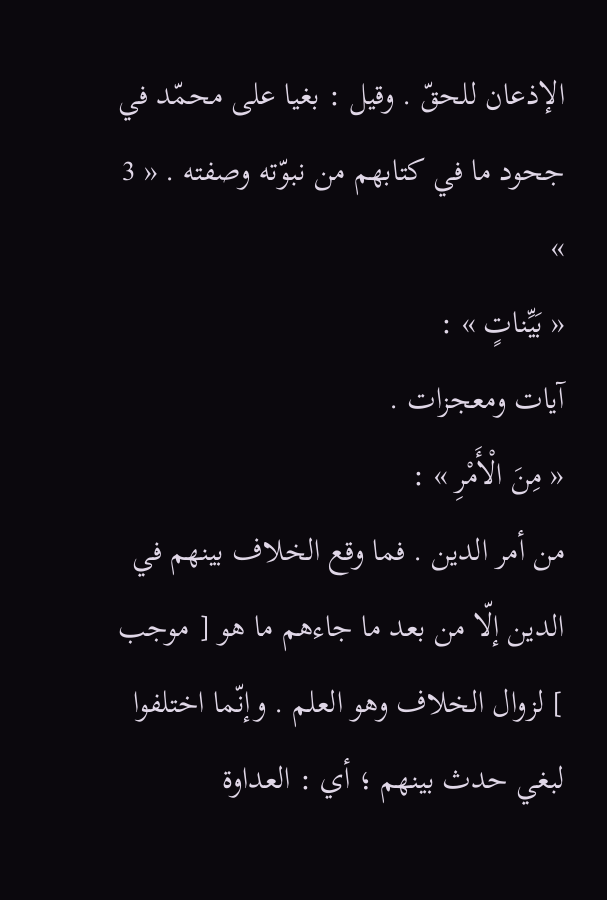الإذعان للحقّ . وقيل : بغيا على محمّد في جحود ما في كتابهم من نبوّته وصفته . « 3 »
« بَيِّناتٍ » :
آيات ومعجزات .
« مِنَ الْأَمْرِ » :
من أمر الدين . فما وقع الخلاف بينهم في الدين إلّا من بعد ما جاءهم ما هو [ موجب ] لزوال الخلاف وهو العلم . وإنّما اختلفوا لبغي حدث بينهم ؛ أي : العداوة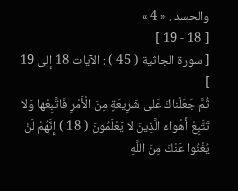والحسد . « 4 »
[ 18 - 19 ]
[ سورة الجاثية ( 45 ) : الآيات 18 إلى 19 ]
ثُمَّ جَعَلْناكَ عَلى شَرِيعَةٍ مِنَ الْأَمْرِ فَاتَّبِعْها وَلا تَتَّبِعْ أَهْواءَ الَّذِينَ لا يَعْلَمُونَ ( 18 ) إِنَّهُمْ لَنْ يُغْنُوا عَنْكَ مِنَ اللَّهِ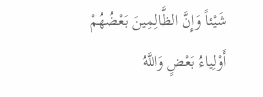شَيْئاً وَإِنَّ الظَّالِمِينَ بَعْضُهُمْ أَوْلِياءُ بَعْضٍ وَاللَّهُ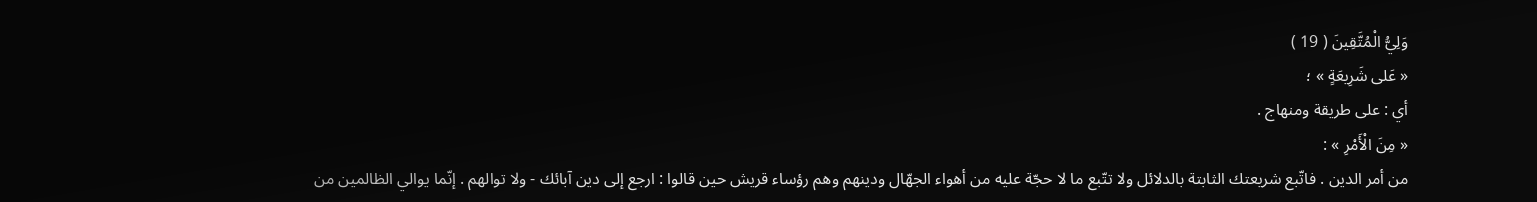وَلِيُّ الْمُتَّقِينَ ( 19 )
« عَلى شَرِيعَةٍ » ؛
أي : على طريقة ومنهاج .
« مِنَ الْأَمْرِ » :
من أمر الدين . فاتّبع شريعتك الثابتة بالدلائل ولا تتّبع ما لا حجّة عليه من أهواء الجهّال ودينهم وهم رؤساء قريش حين قالوا : ارجع إلى دين آبائك - ولا توالهم . إنّما يوالي الظالمين من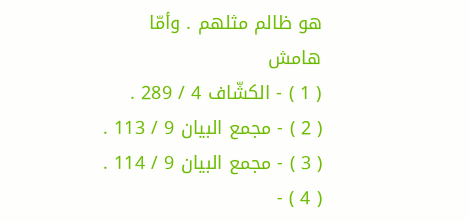هو ظالم مثلهم . وأمّا
هامش
( 1 ) - الكشّاف 4 / 289 .
( 2 ) - مجمع البيان 9 / 113 .
( 3 ) - مجمع البيان 9 / 114 .
( 4 ) -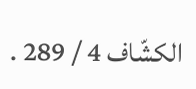الكشّاف 4 / 289 .